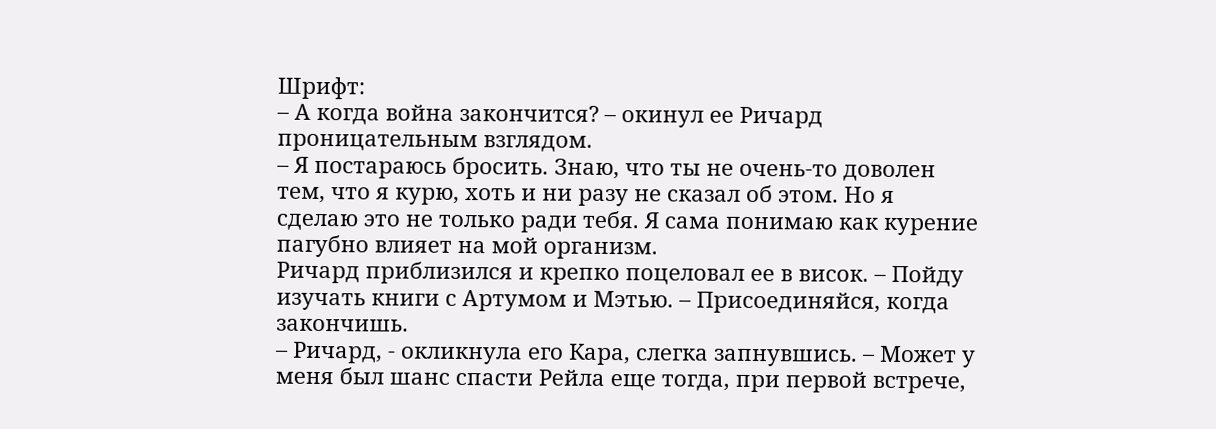Шрифт:
– А когда война закончится? – окинул ее Ричард проницательным взглядом.
– Я постараюсь бросить. Знаю, что ты не очень-то доволен тем, что я курю, хоть и ни разу не сказал об этом. Но я сделаю это не только ради тебя. Я сама понимаю как курение пагубно влияет на мой организм.
Ричард приблизился и крепко поцеловал ее в висок. – Пойду изучать книги с Артумом и Мэтью. – Присоединяйся, когда закончишь.
– Ричард, - окликнула его Кара, слегка запнувшись. – Может у меня был шанс спасти Рейла еще тогда, при первой встрече,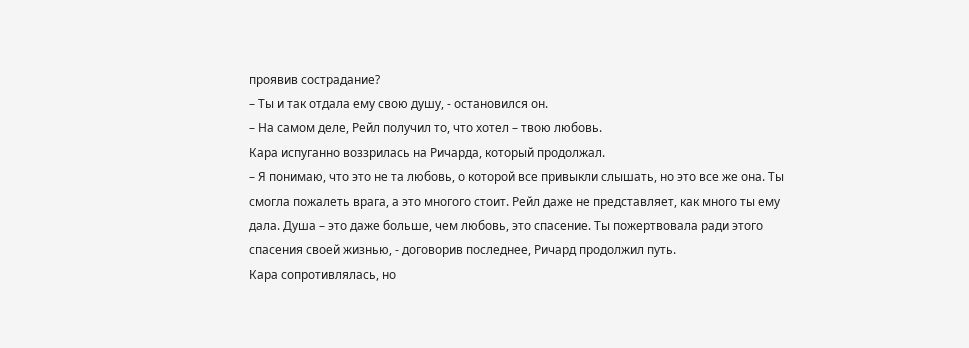проявив сострадание?
– Ты и так отдала ему свою душу, - остановился он.
– На самом деле, Рейл получил то, что хотел – твою любовь.
Кара испуганно воззрилась на Ричарда, который продолжал.
– Я понимаю, что это не та любовь, о которой все привыкли слышать, но это все же она. Ты смогла пожалеть врага, а это многого стоит. Рейл даже не представляет, как много ты ему дала. Душа – это даже больше, чем любовь, это спасение. Ты пожертвовала ради этого спасения своей жизнью, - договорив последнее, Ричард продолжил путь.
Кара сопротивлялась, но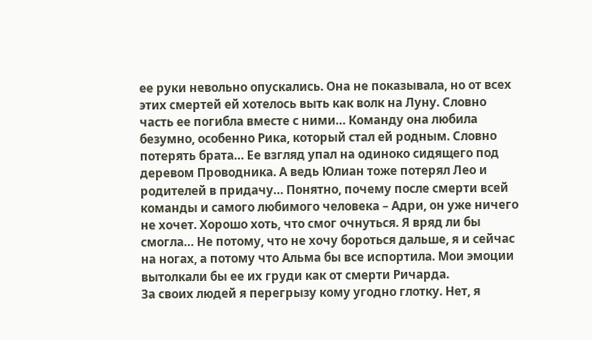ее руки невольно опускались. Она не показывала, но от всех этих смертей ей хотелось выть как волк на Луну. Словно часть ее погибла вместе с ними… Команду она любила безумно, особенно Рика, который стал ей родным. Словно потерять брата… Ее взгляд упал на одиноко сидящего под деревом Проводника. А ведь Юлиан тоже потерял Лео и родителей в придачу… Понятно, почему после смерти всей команды и самого любимого человека – Адри, он уже ничего не хочет. Хорошо хоть, что смог очнуться. Я вряд ли бы смогла… Не потому, что не хочу бороться дальше, я и сейчас на ногах, а потому что Альма бы все испортила. Мои эмоции вытолкали бы ее их груди как от смерти Ричарда.
За своих людей я перегрызу кому угодно глотку. Нет, я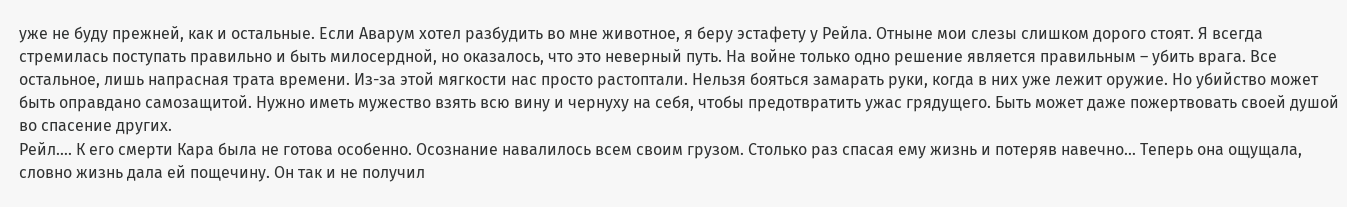уже не буду прежней, как и остальные. Если Аварум хотел разбудить во мне животное, я беру эстафету у Рейла. Отныне мои слезы слишком дорого стоят. Я всегда стремилась поступать правильно и быть милосердной, но оказалось, что это неверный путь. На войне только одно решение является правильным – убить врага. Все остальное, лишь напрасная трата времени. Из-за этой мягкости нас просто растоптали. Нельзя бояться замарать руки, когда в них уже лежит оружие. Но убийство может быть оправдано самозащитой. Нужно иметь мужество взять всю вину и чернуху на себя, чтобы предотвратить ужас грядущего. Быть может даже пожертвовать своей душой во спасение других.
Рейл…. К его смерти Кара была не готова особенно. Осознание навалилось всем своим грузом. Столько раз спасая ему жизнь и потеряв навечно… Теперь она ощущала, словно жизнь дала ей пощечину. Он так и не получил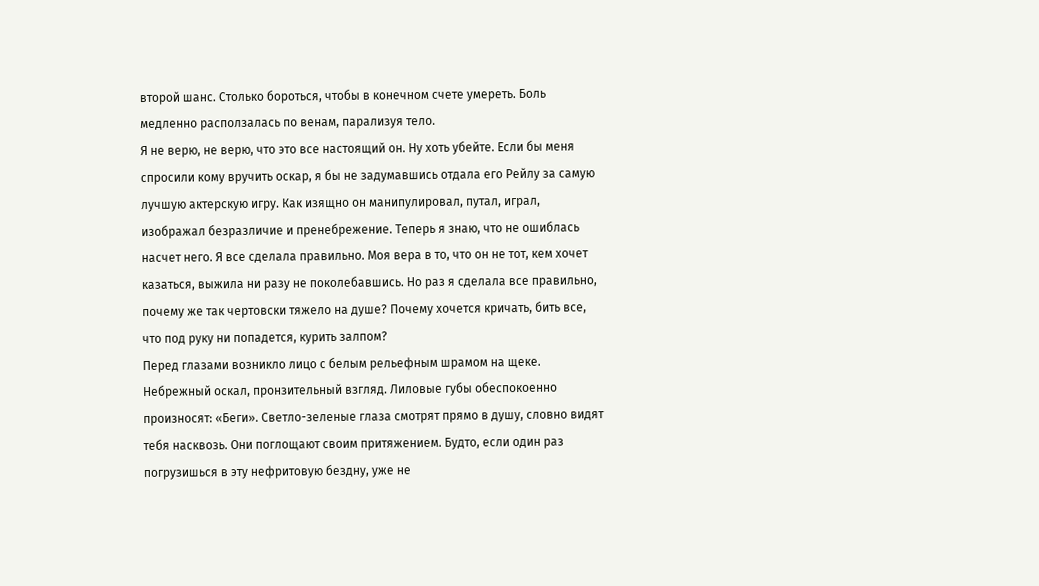второй шанс. Столько бороться, чтобы в конечном счете умереть. Боль медленно расползалась по венам, парализуя тело.
Я не верю, не верю, что это все настоящий он. Ну хоть убейте. Если бы меня спросили кому вручить оскар, я бы не задумавшись отдала его Рейлу за самую лучшую актерскую игру. Как изящно он манипулировал, путал, играл, изображал безразличие и пренебрежение. Теперь я знаю, что не ошиблась насчет него. Я все сделала правильно. Моя вера в то, что он не тот, кем хочет казаться, выжила ни разу не поколебавшись. Но раз я сделала все правильно, почему же так чертовски тяжело на душе? Почему хочется кричать, бить все, что под руку ни попадется, курить залпом?
Перед глазами возникло лицо с белым рельефным шрамом на щеке. Небрежный оскал, пронзительный взгляд. Лиловые губы обеспокоенно произносят: «Беги». Светло-зеленые глаза смотрят прямо в душу, словно видят тебя насквозь. Они поглощают своим притяжением. Будто, если один раз погрузишься в эту нефритовую бездну, уже не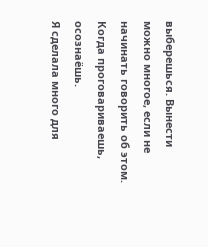выберешься. Вынести можно многое, если не начинать говорить об этом. Когда проговариваешь, осознаёшь.
Я сделала много для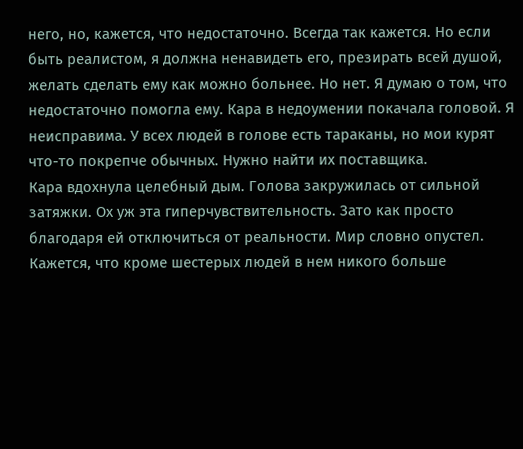него, но, кажется, что недостаточно. Всегда так кажется. Но если быть реалистом, я должна ненавидеть его, презирать всей душой, желать сделать ему как можно больнее. Но нет. Я думаю о том, что недостаточно помогла ему. Кара в недоумении покачала головой. Я неисправима. У всех людей в голове есть тараканы, но мои курят что-то покрепче обычных. Нужно найти их поставщика.
Кара вдохнула целебный дым. Голова закружилась от сильной затяжки. Ох уж эта гиперчувствительность. Зато как просто благодаря ей отключиться от реальности. Мир словно опустел. Кажется, что кроме шестерых людей в нем никого больше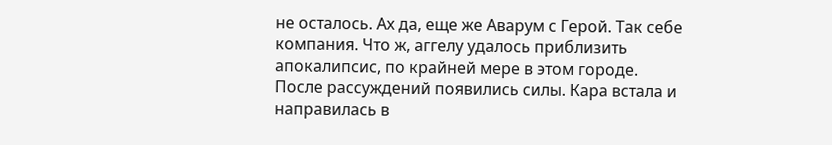не осталось. Ах да, еще же Аварум с Герой. Так себе компания. Что ж, аггелу удалось приблизить апокалипсис, по крайней мере в этом городе.
После рассуждений появились силы. Кара встала и направилась в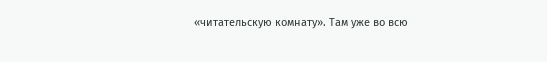«читательскую комнату». Там уже во всю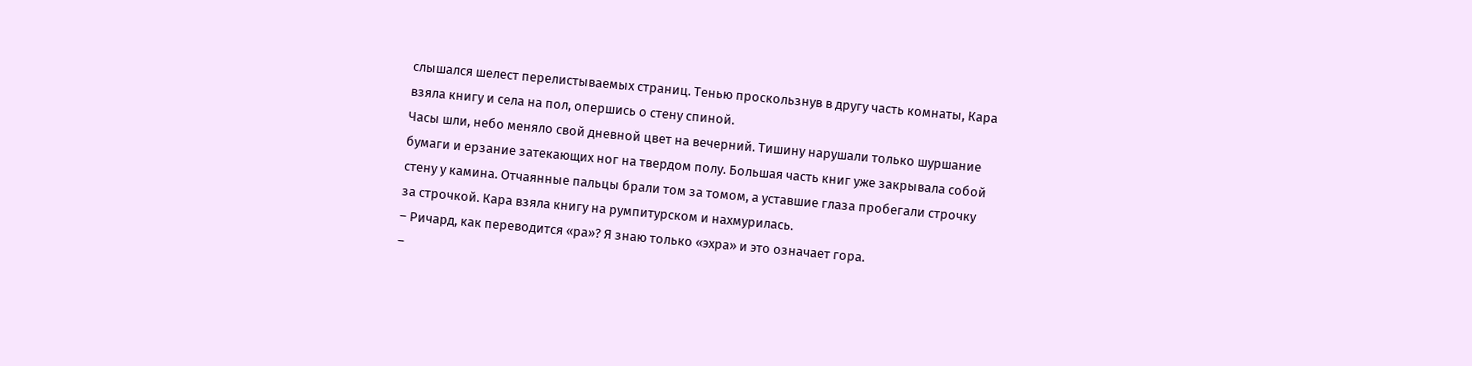слышался шелест перелистываемых страниц. Тенью проскользнув в другу часть комнаты, Кара взяла книгу и села на пол, опершись о стену спиной.
Часы шли, небо меняло свой дневной цвет на вечерний. Тишину нарушали только шуршание бумаги и ерзание затекающих ног на твердом полу. Большая часть книг уже закрывала собой стену у камина. Отчаянные пальцы брали том за томом, а уставшие глаза пробегали строчку за строчкой. Кара взяла книгу на румпитурском и нахмурилась.
– Ричард, как переводится «ра»? Я знаю только «эхра» и это означает гора.
–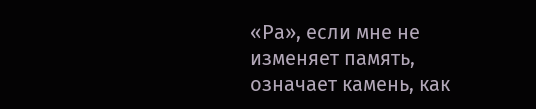«Ра», если мне не изменяет память, означает камень, как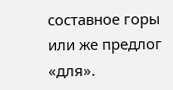составное горы или же предлог «для».